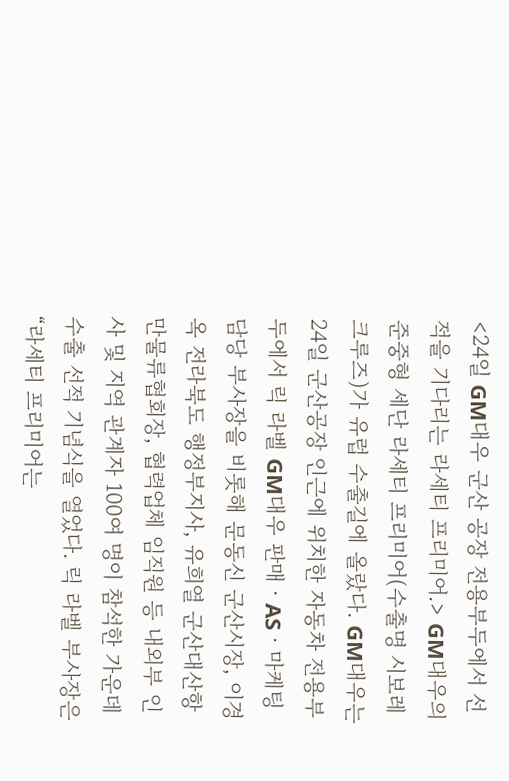<24일 GM대우 군산 공장 전용부두에서 선적을 기다리는 라세티 프리미어.> GM대우의 준중형 세단 라세티 프리미어(수출명 시보레 크루즈)가 유럽 수출길에 올랐다. GM대우는 24일 군산공장 인근에 위치한 자동차 전용부두에서 릭 라벨 GM대우 판매ㆍASㆍ마케팅담당 부사장을 비롯해 문동신 군산시장, 이경옥 전라북도 행정부지사, 유희열 군산대산항만물류협회장, 협력업체 임직원 등 내외부 인사 및 지역 관계자 100여 명이 참석한 가운데 수출 선적 기념식을 열었다. 릭 라벨 부사장은 “라세티 프리미어는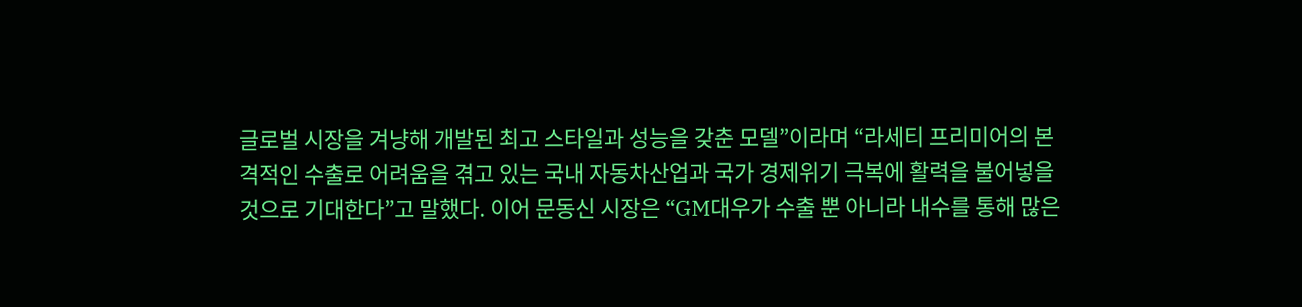글로벌 시장을 겨냥해 개발된 최고 스타일과 성능을 갖춘 모델”이라며 “라세티 프리미어의 본격적인 수출로 어려움을 겪고 있는 국내 자동차산업과 국가 경제위기 극복에 활력을 불어넣을 것으로 기대한다”고 말했다. 이어 문동신 시장은 “GM대우가 수출 뿐 아니라 내수를 통해 많은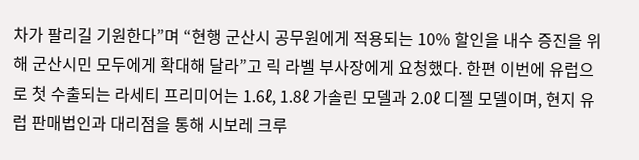차가 팔리길 기원한다”며 “현행 군산시 공무원에게 적용되는 10% 할인을 내수 증진을 위해 군산시민 모두에게 확대해 달라”고 릭 라벨 부사장에게 요청했다. 한편 이번에 유럽으로 첫 수출되는 라세티 프리미어는 1.6ℓ, 1.8ℓ 가솔린 모델과 2.0ℓ 디젤 모델이며, 현지 유럽 판매법인과 대리점을 통해 시보레 크루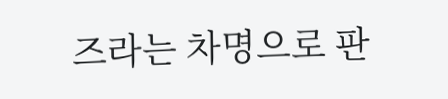즈라는 차명으로 판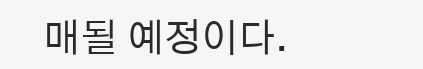매될 예정이다.